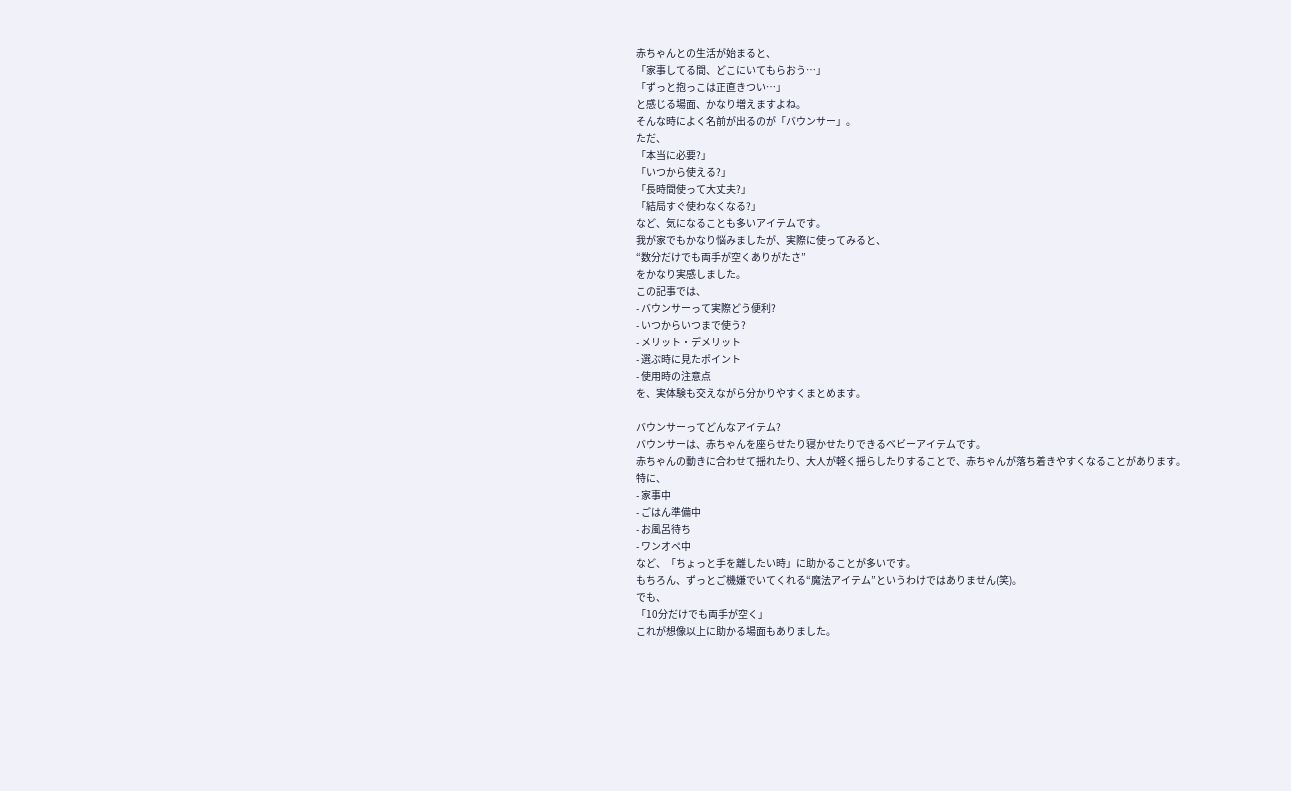赤ちゃんとの生活が始まると、
「家事してる間、どこにいてもらおう…」
「ずっと抱っこは正直きつい…」
と感じる場面、かなり増えますよね。
そんな時によく名前が出るのが「バウンサー」。
ただ、
「本当に必要?」
「いつから使える?」
「長時間使って大丈夫?」
「結局すぐ使わなくなる?」
など、気になることも多いアイテムです。
我が家でもかなり悩みましたが、実際に使ってみると、
“数分だけでも両手が空くありがたさ”
をかなり実感しました。
この記事では、
- バウンサーって実際どう便利?
- いつからいつまで使う?
- メリット・デメリット
- 選ぶ時に見たポイント
- 使用時の注意点
を、実体験も交えながら分かりやすくまとめます。

バウンサーってどんなアイテム?
バウンサーは、赤ちゃんを座らせたり寝かせたりできるベビーアイテムです。
赤ちゃんの動きに合わせて揺れたり、大人が軽く揺らしたりすることで、赤ちゃんが落ち着きやすくなることがあります。
特に、
- 家事中
- ごはん準備中
- お風呂待ち
- ワンオペ中
など、「ちょっと手を離したい時」に助かることが多いです。
もちろん、ずっとご機嫌でいてくれる“魔法アイテム”というわけではありません(笑)。
でも、
「10分だけでも両手が空く」
これが想像以上に助かる場面もありました。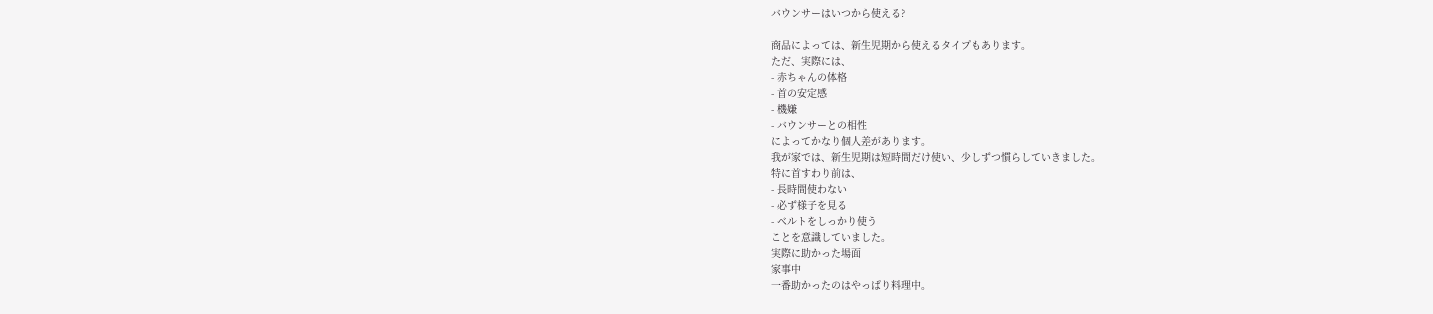バウンサーはいつから使える?

商品によっては、新生児期から使えるタイプもあります。
ただ、実際には、
- 赤ちゃんの体格
- 首の安定感
- 機嫌
- バウンサーとの相性
によってかなり個人差があります。
我が家では、新生児期は短時間だけ使い、少しずつ慣らしていきました。
特に首すわり前は、
- 長時間使わない
- 必ず様子を見る
- ベルトをしっかり使う
ことを意識していました。
実際に助かった場面
家事中
一番助かったのはやっぱり料理中。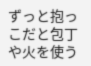ずっと抱っこだと包丁や火を使う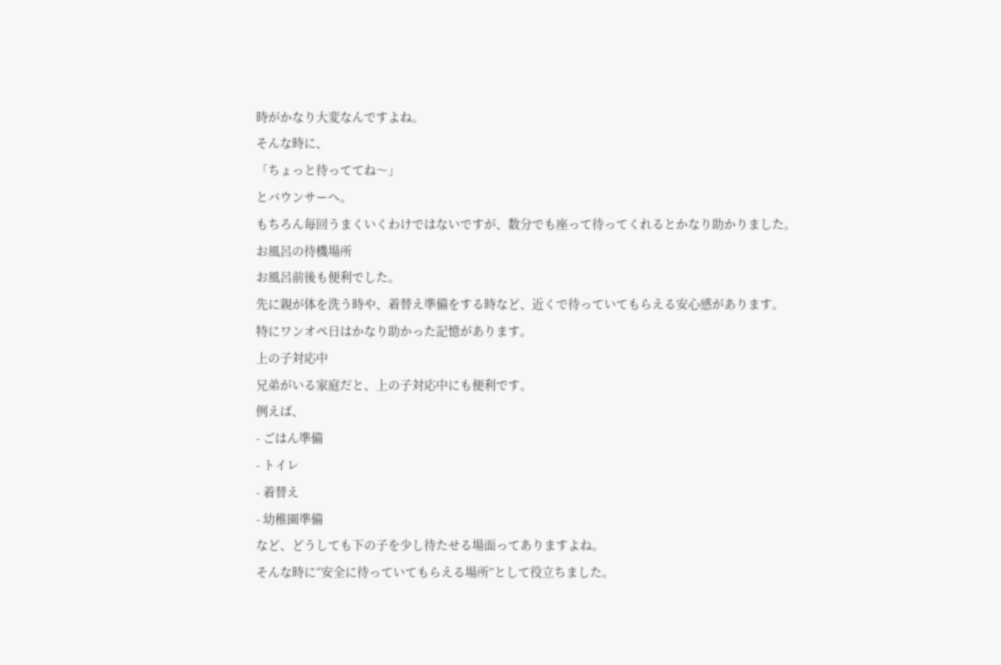時がかなり大変なんですよね。
そんな時に、
「ちょっと待っててね〜」
とバウンサーへ。
もちろん毎回うまくいくわけではないですが、数分でも座って待ってくれるとかなり助かりました。
お風呂の待機場所
お風呂前後も便利でした。
先に親が体を洗う時や、着替え準備をする時など、近くで待っていてもらえる安心感があります。
特にワンオペ日はかなり助かった記憶があります。
上の子対応中
兄弟がいる家庭だと、上の子対応中にも便利です。
例えば、
- ごはん準備
- トイレ
- 着替え
- 幼稚園準備
など、どうしても下の子を少し待たせる場面ってありますよね。
そんな時に“安全に待っていてもらえる場所”として役立ちました。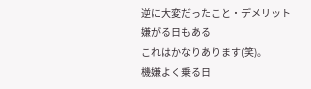逆に大変だったこと・デメリット
嫌がる日もある
これはかなりあります(笑)。
機嫌よく乗る日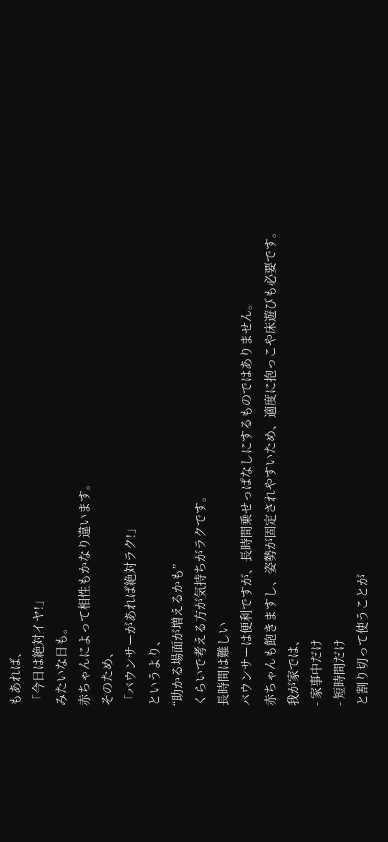もあれば、
「今日は絶対イヤ!」
みたいな日も。
赤ちゃんによって相性もかなり違います。
そのため、
「バウンサーがあれば絶対ラク!」
というより、
“助かる場面が増えるかも”
くらいで考える方が気持ちがラクです。
長時間は難しい
バウンサーは便利ですが、長時間乗せっぱなしにするものではありません。
赤ちゃんも飽きますし、姿勢が固定されやすいため、適度に抱っこや床遊びも必要です。
我が家では、
- 家事中だけ
- 短時間だけ
と割り切って使うことが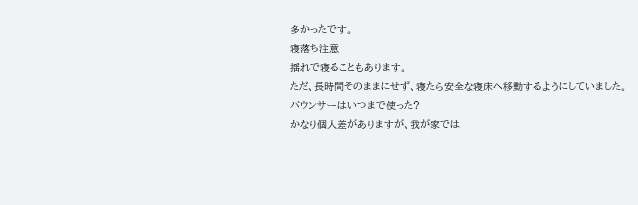多かったです。
寝落ち注意
揺れで寝ることもあります。
ただ、長時間そのままにせず、寝たら安全な寝床へ移動するようにしていました。
バウンサーはいつまで使った?
かなり個人差がありますが、我が家では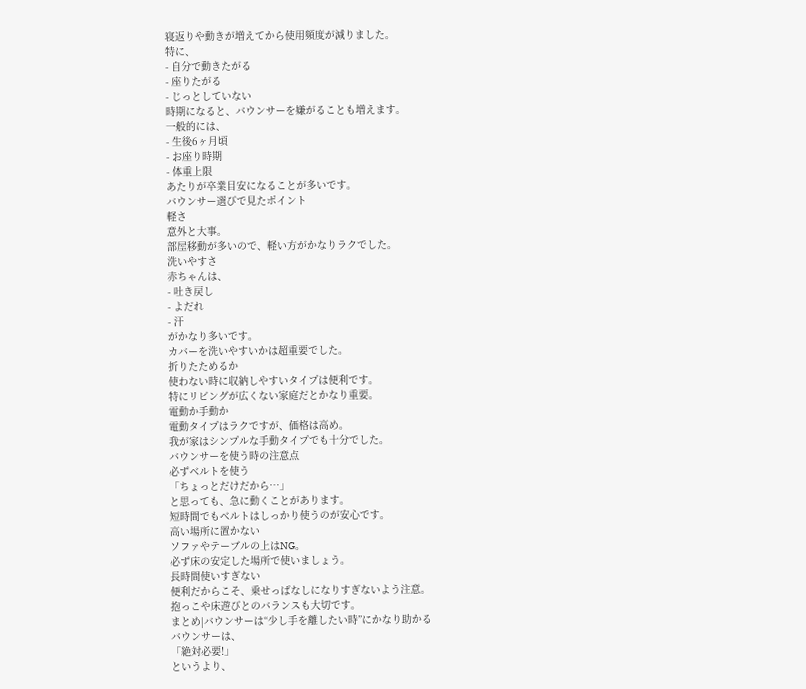寝返りや動きが増えてから使用頻度が減りました。
特に、
- 自分で動きたがる
- 座りたがる
- じっとしていない
時期になると、バウンサーを嫌がることも増えます。
一般的には、
- 生後6ヶ月頃
- お座り時期
- 体重上限
あたりが卒業目安になることが多いです。
バウンサー選びで見たポイント
軽さ
意外と大事。
部屋移動が多いので、軽い方がかなりラクでした。
洗いやすさ
赤ちゃんは、
- 吐き戻し
- よだれ
- 汗
がかなり多いです。
カバーを洗いやすいかは超重要でした。
折りたためるか
使わない時に収納しやすいタイプは便利です。
特にリビングが広くない家庭だとかなり重要。
電動か手動か
電動タイプはラクですが、価格は高め。
我が家はシンプルな手動タイプでも十分でした。
バウンサーを使う時の注意点
必ずベルトを使う
「ちょっとだけだから…」
と思っても、急に動くことがあります。
短時間でもベルトはしっかり使うのが安心です。
高い場所に置かない
ソファやテーブルの上はNG。
必ず床の安定した場所で使いましょう。
長時間使いすぎない
便利だからこそ、乗せっぱなしになりすぎないよう注意。
抱っこや床遊びとのバランスも大切です。
まとめ|バウンサーは“少し手を離したい時”にかなり助かる
バウンサーは、
「絶対必要!」
というより、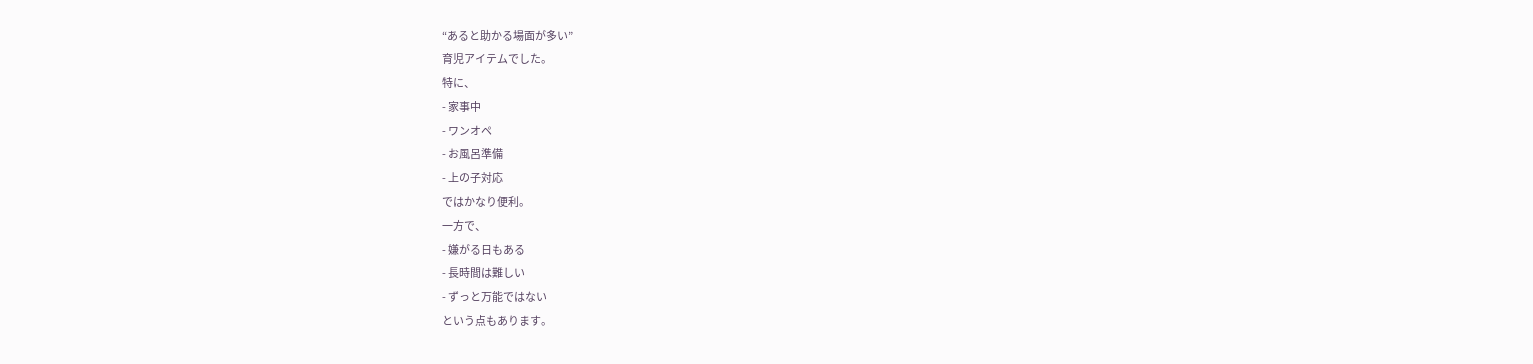“あると助かる場面が多い”
育児アイテムでした。
特に、
- 家事中
- ワンオペ
- お風呂準備
- 上の子対応
ではかなり便利。
一方で、
- 嫌がる日もある
- 長時間は難しい
- ずっと万能ではない
という点もあります。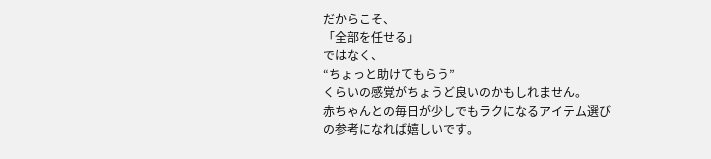だからこそ、
「全部を任せる」
ではなく、
“ちょっと助けてもらう”
くらいの感覚がちょうど良いのかもしれません。
赤ちゃんとの毎日が少しでもラクになるアイテム選びの参考になれば嬉しいです。